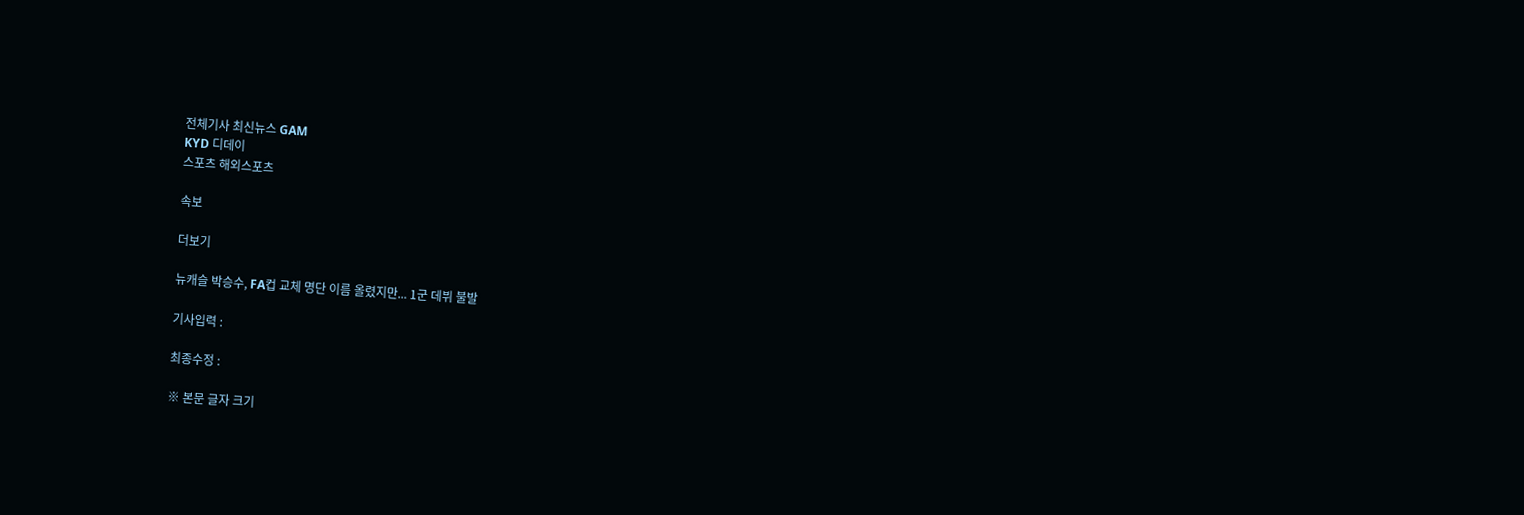전체기사 최신뉴스 GAM
KYD 디데이
스포츠 해외스포츠

속보

더보기

뉴캐슬 박승수, FA컵 교체 명단 이름 올렸지만... 1군 데뷔 불발

기사입력 :

최종수정 :

※ 본문 글자 크기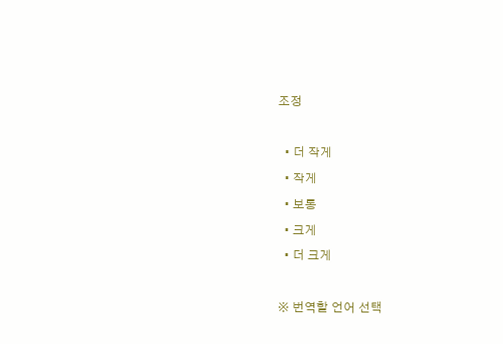조정

  • 더 작게
  • 작게
  • 보통
  • 크게
  • 더 크게

※ 번역할 언어 선택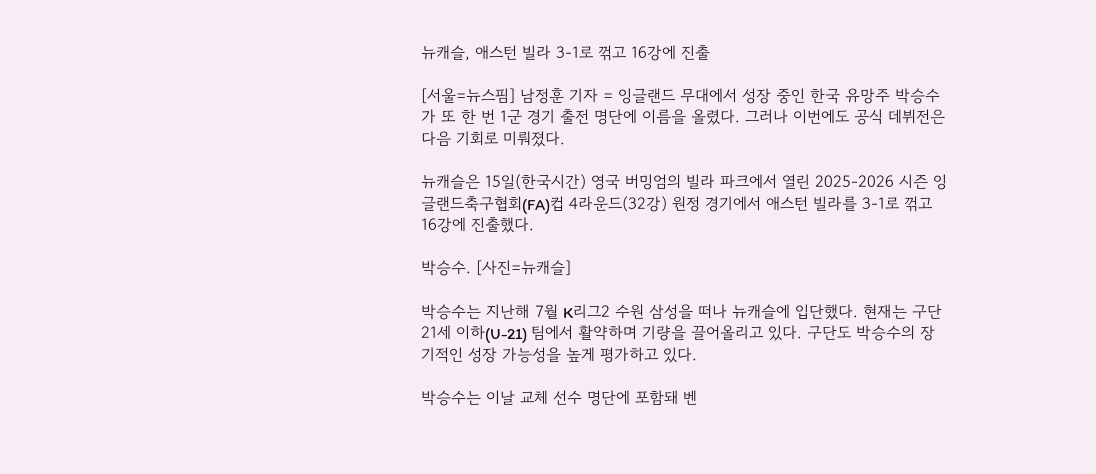뉴캐슬, 애스턴 빌라 3-1로 꺾고 16강에 진출

[서울=뉴스핌] 남정훈 기자 = 잉글랜드 무대에서 성장 중인 한국 유망주 박승수가 또 한 번 1군 경기 출전 명단에 이름을 올렸다. 그러나 이번에도 공식 데뷔전은 다음 기회로 미뤄졌다.

뉴캐슬은 15일(한국시간) 영국 버밍엄의 빌라 파크에서 열린 2025-2026 시즌 잉글랜드축구협회(FA)컵 4라운드(32강) 원정 경기에서 애스턴 빌라를 3-1로 꺾고 16강에 진출했다.

박승수. [사진=뉴캐슬]

박승수는 지난해 7월 K리그2 수원 삼성을 떠나 뉴캐슬에 입단했다. 현재는 구단 21세 이하(U-21) 팀에서 활약하며 기량을 끌어올리고 있다. 구단도 박승수의 장기적인 성장 가능성을 높게 평가하고 있다.

박승수는 이날 교체 선수 명단에 포함돼 벤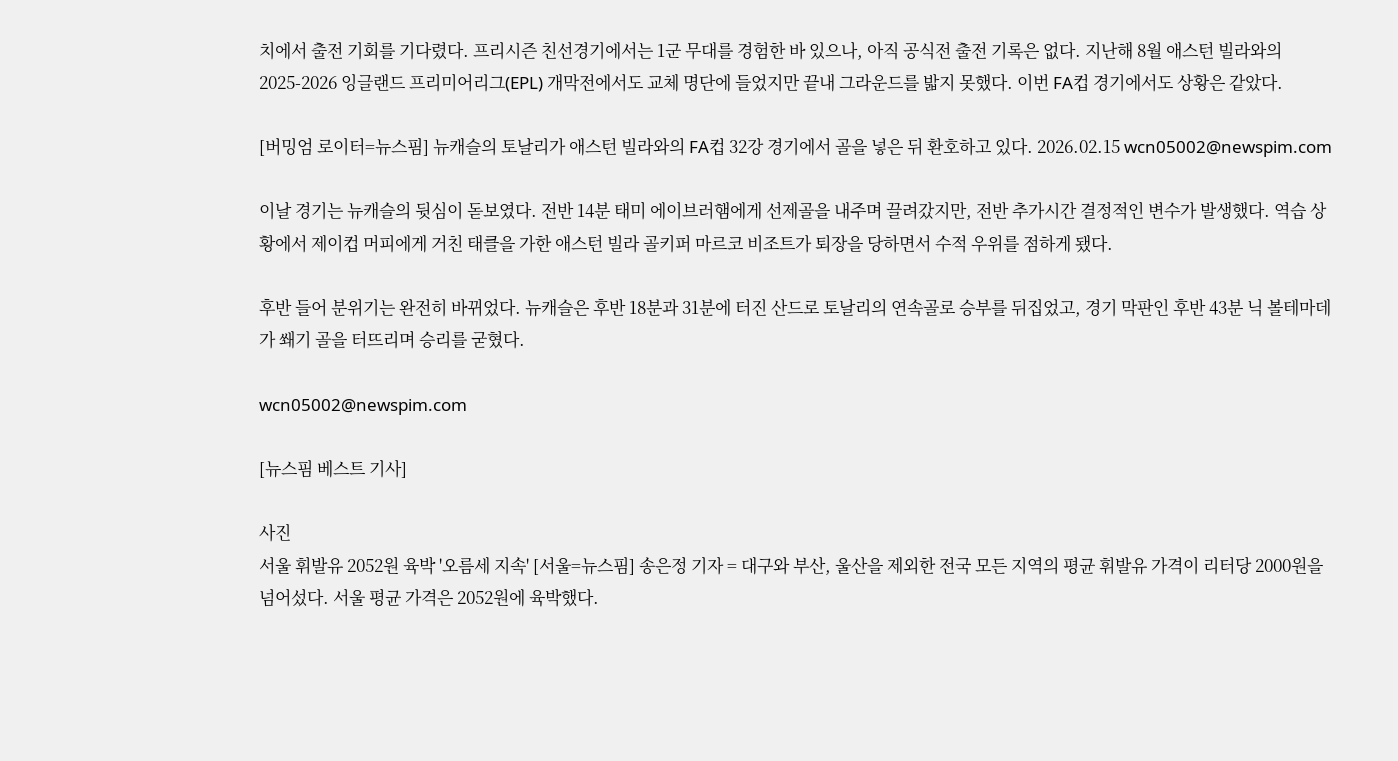치에서 출전 기회를 기다렸다. 프리시즌 친선경기에서는 1군 무대를 경험한 바 있으나, 아직 공식전 출전 기록은 없다. 지난해 8월 애스턴 빌라와의 2025-2026 잉글랜드 프리미어리그(EPL) 개막전에서도 교체 명단에 들었지만 끝내 그라운드를 밟지 못했다. 이번 FA컵 경기에서도 상황은 같았다.

[버밍엄 로이터=뉴스핌] 뉴캐슬의 토날리가 애스턴 빌라와의 FA컵 32강 경기에서 골을 넣은 뒤 환호하고 있다. 2026.02.15 wcn05002@newspim.com

이날 경기는 뉴캐슬의 뒷심이 돋보였다. 전반 14분 태미 에이브러햄에게 선제골을 내주며 끌려갔지만, 전반 추가시간 결정적인 변수가 발생했다. 역습 상황에서 제이컵 머피에게 거친 태클을 가한 애스턴 빌라 골키퍼 마르코 비조트가 퇴장을 당하면서 수적 우위를 점하게 됐다.

후반 들어 분위기는 완전히 바뀌었다. 뉴캐슬은 후반 18분과 31분에 터진 산드로 토날리의 연속골로 승부를 뒤집었고, 경기 막판인 후반 43분 닉 볼테마데가 쐐기 골을 터뜨리며 승리를 굳혔다.

wcn05002@newspim.com

[뉴스핌 베스트 기사]

사진
서울 휘발유 2052원 육박 '오름세 지속' [서울=뉴스핌] 송은정 기자 = 대구와 부산, 울산을 제외한 전국 모든 지역의 평균 휘발유 가격이 리터당 2000원을 넘어섰다. 서울 평균 가격은 2052원에 육박했다.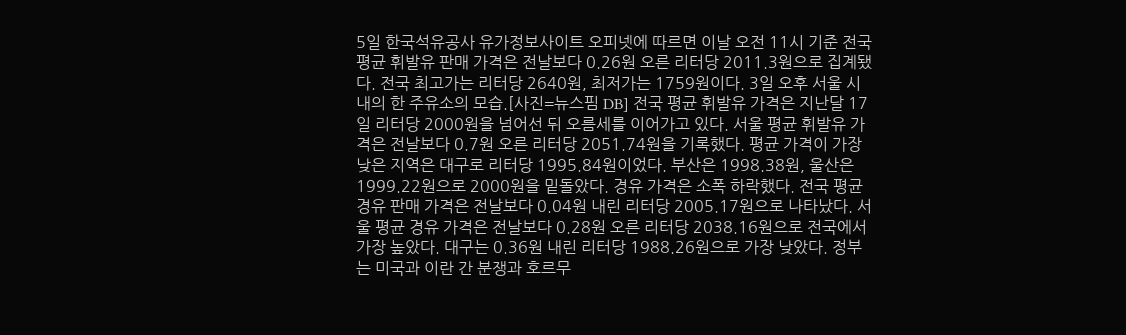5일 한국석유공사 유가정보사이트 오피넷에 따르면 이날 오전 11시 기준 전국 평균 휘발유 판매 가격은 전날보다 0.26원 오른 리터당 2011.3원으로 집계됐다. 전국 최고가는 리터당 2640원, 최저가는 1759원이다. 3일 오후 서울 시내의 한 주유소의 모습.[사진=뉴스핌 DB] 전국 평균 휘발유 가격은 지난달 17일 리터당 2000원을 넘어선 뒤 오름세를 이어가고 있다. 서울 평균 휘발유 가격은 전날보다 0.7원 오른 리터당 2051.74원을 기록했다. 평균 가격이 가장 낮은 지역은 대구로 리터당 1995.84원이었다. 부산은 1998.38원, 울산은 1999.22원으로 2000원을 밑돌았다. 경유 가격은 소폭 하락했다. 전국 평균 경유 판매 가격은 전날보다 0.04원 내린 리터당 2005.17원으로 나타났다. 서울 평균 경유 가격은 전날보다 0.28원 오른 리터당 2038.16원으로 전국에서 가장 높았다. 대구는 0.36원 내린 리터당 1988.26원으로 가장 낮았다. 정부는 미국과 이란 간 분쟁과 호르무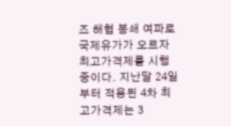즈 해협 봉쇄 여파로 국제유가가 오르자 최고가격제를 시행 중이다. 지난달 24일부터 적용된 4차 최고가격제는 3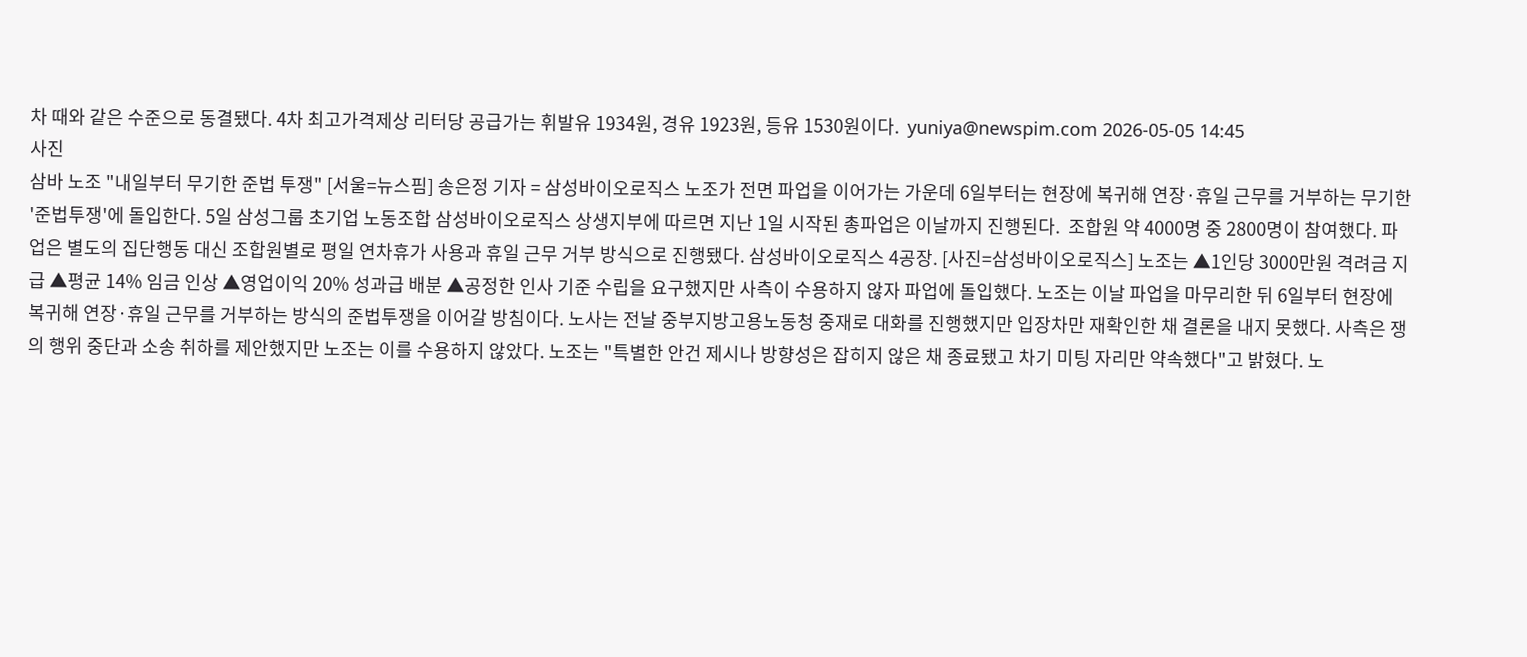차 때와 같은 수준으로 동결됐다. 4차 최고가격제상 리터당 공급가는 휘발유 1934원, 경유 1923원, 등유 1530원이다.  yuniya@newspim.com 2026-05-05 14:45
사진
삼바 노조 "내일부터 무기한 준법 투쟁" [서울=뉴스핌] 송은정 기자 = 삼성바이오로직스 노조가 전면 파업을 이어가는 가운데 6일부터는 현장에 복귀해 연장·휴일 근무를 거부하는 무기한 '준법투쟁'에 돌입한다. 5일 삼성그룹 초기업 노동조합 삼성바이오로직스 상생지부에 따르면 지난 1일 시작된 총파업은 이날까지 진행된다.  조합원 약 4000명 중 2800명이 참여했다. 파업은 별도의 집단행동 대신 조합원별로 평일 연차휴가 사용과 휴일 근무 거부 방식으로 진행됐다. 삼성바이오로직스 4공장. [사진=삼성바이오로직스] 노조는 ▲1인당 3000만원 격려금 지급 ▲평균 14% 임금 인상 ▲영업이익 20% 성과급 배분 ▲공정한 인사 기준 수립을 요구했지만 사측이 수용하지 않자 파업에 돌입했다. 노조는 이날 파업을 마무리한 뒤 6일부터 현장에 복귀해 연장·휴일 근무를 거부하는 방식의 준법투쟁을 이어갈 방침이다. 노사는 전날 중부지방고용노동청 중재로 대화를 진행했지만 입장차만 재확인한 채 결론을 내지 못했다. 사측은 쟁의 행위 중단과 소송 취하를 제안했지만 노조는 이를 수용하지 않았다. 노조는 "특별한 안건 제시나 방향성은 잡히지 않은 채 종료됐고 차기 미팅 자리만 약속했다"고 밝혔다. 노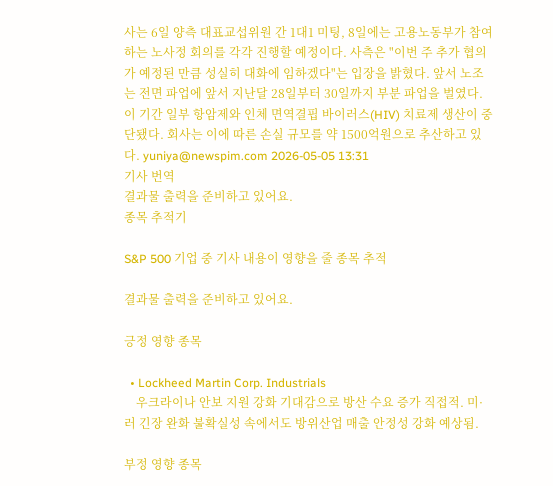사는 6일 양측 대표교섭위원 간 1대1 미팅, 8일에는 고용노동부가 참여하는 노사정 회의를 각각 진행할 예정이다. 사측은 "이번 주 추가 협의가 예정된 만큼 성실히 대화에 임하겠다"는 입장을 밝혔다. 앞서 노조는 전면 파업에 앞서 지난달 28일부터 30일까지 부분 파업을 벌였다. 이 기간 일부 항암제와 인체 면역결핍 바이러스(HIV) 치료제 생산이 중단됐다. 회사는 이에 따른 손실 규모를 약 1500억원으로 추산하고 있다. yuniya@newspim.com 2026-05-05 13:31
기사 번역
결과물 출력을 준비하고 있어요.
종목 추적기

S&P 500 기업 중 기사 내용이 영향을 줄 종목 추적

결과물 출력을 준비하고 있어요.

긍정 영향 종목

  • Lockheed Martin Corp. Industrials
    우크라이나 안보 지원 강화 기대감으로 방산 수요 증가 직접적. 미·러 긴장 완화 불확실성 속에서도 방위산업 매출 안정성 강화 예상됨.

부정 영향 종목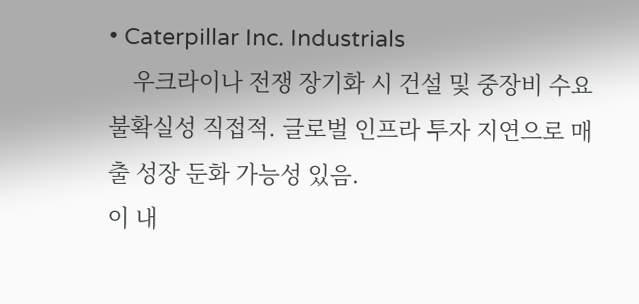• Caterpillar Inc. Industrials
    우크라이나 전쟁 장기화 시 건설 및 중장비 수요 불확실성 직접적. 글로벌 인프라 투자 지연으로 매출 성장 둔화 가능성 있음.
이 내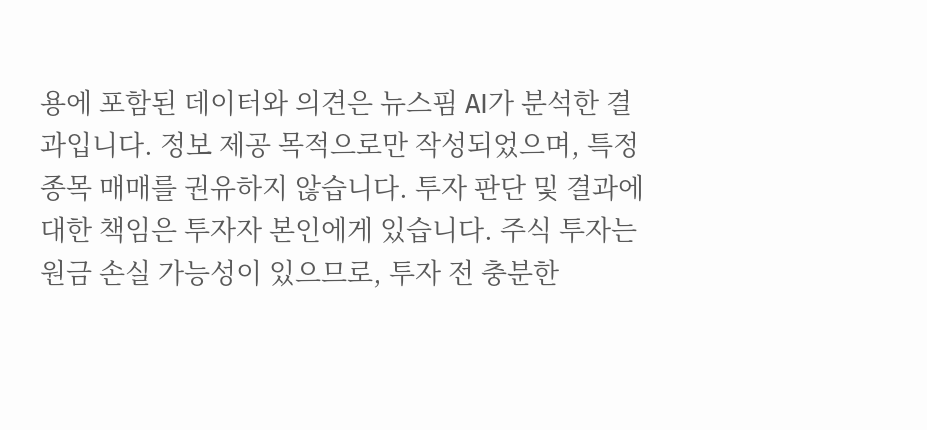용에 포함된 데이터와 의견은 뉴스핌 AI가 분석한 결과입니다. 정보 제공 목적으로만 작성되었으며, 특정 종목 매매를 권유하지 않습니다. 투자 판단 및 결과에 대한 책임은 투자자 본인에게 있습니다. 주식 투자는 원금 손실 가능성이 있으므로, 투자 전 충분한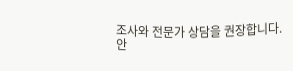조사와 전문가 상담을 권장합니다.
안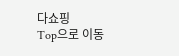다쇼핑
Top으로 이동